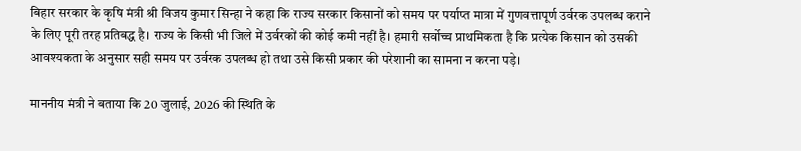बिहार सरकार के कृषि मंत्री श्री विजय कुमार सिन्हा ने कहा कि राज्य सरकार किसानों को समय पर पर्याप्त मात्रा में गुणवत्तापूर्ण उर्वरक उपलब्ध कराने के लिए पूरी तरह प्रतिबद्ध है। राज्य के किसी भी जिले में उर्वरकों की कोई कमी नहीं है। हमारी सर्वोच्च प्राथमिकता है कि प्रत्येक किसान को उसकी आवश्यकता के अनुसार सही समय पर उर्वरक उपलब्ध हो तथा उसे किसी प्रकार की परेशानी का सामना न करना पड़े।

माननीय मंत्री ने बताया कि 20 जुलाई, 2026 की स्थिति के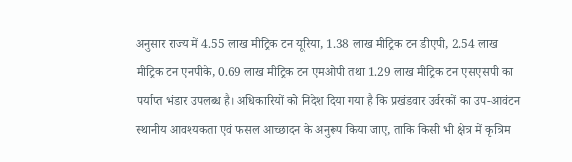अनुसार राज्य में 4.55 लाख मीट्रिक टन यूरिया, 1.38 लाख मीट्रिक टन डीएपी, 2.54 लाख मीट्रिक टन एनपीके, 0.69 लाख मीट्रिक टन एमओपी तथा 1.29 लाख मीट्रिक टन एसएसपी का पर्याप्त भंडार उपलब्ध है। अधिकारियों को निदेश दिया गया है कि प्रखंडवार उर्वरकों का उप-आवंटन स्थानीय आवश्यकता एवं फसल आच्छादन के अनुरूप किया जाए, ताकि किसी भी क्षेत्र में कृत्रिम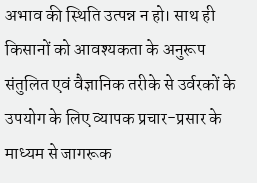अभाव की स्थिति उत्पन्न न हो। साथ ही किसानों को आवश्यकता के अनुरूप संतुलित एवं वैज्ञानिक तरीके से उर्वरकों के उपयोग के लिए व्यापक प्रचार-प्रसार के माध्यम से जागरूक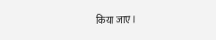किया जाए।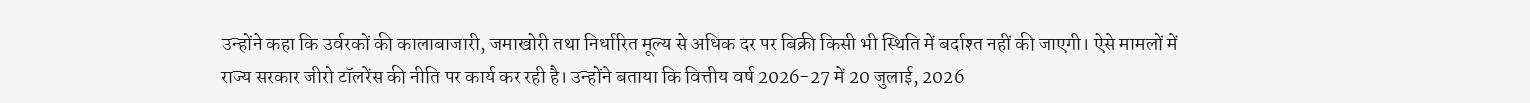उन्होंने कहा कि उर्वरकों की कालाबाजारी, जमाखोरी तथा निर्धारित मूल्य से अधिक दर पर बिक्री किसी भी स्थिति में बर्दाश्त नहीं की जाएगी। ऐसे मामलों में राज्य सरकार जीरो टॉलरेंस की नीति पर कार्य कर रही है। उन्होंने बताया कि वित्तीय वर्ष 2026-27 में 20 जुलाई, 2026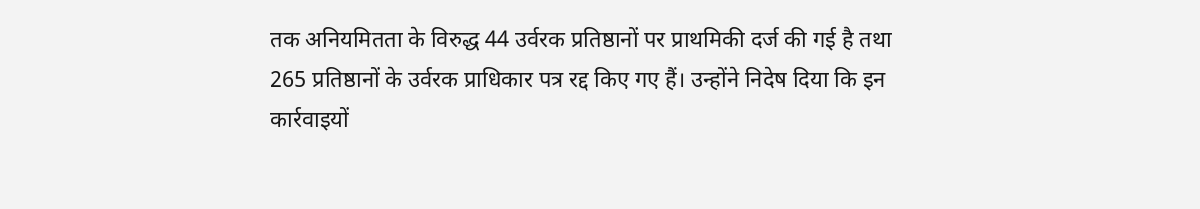तक अनियमितता के विरुद्ध 44 उर्वरक प्रतिष्ठानों पर प्राथमिकी दर्ज की गई है तथा 265 प्रतिष्ठानों के उर्वरक प्राधिकार पत्र रद्द किए गए हैं। उन्होंने निदेष दिया कि इन कार्रवाइयों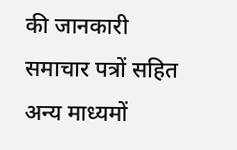की जानकारी समाचार पत्रों सहित अन्य माध्यमों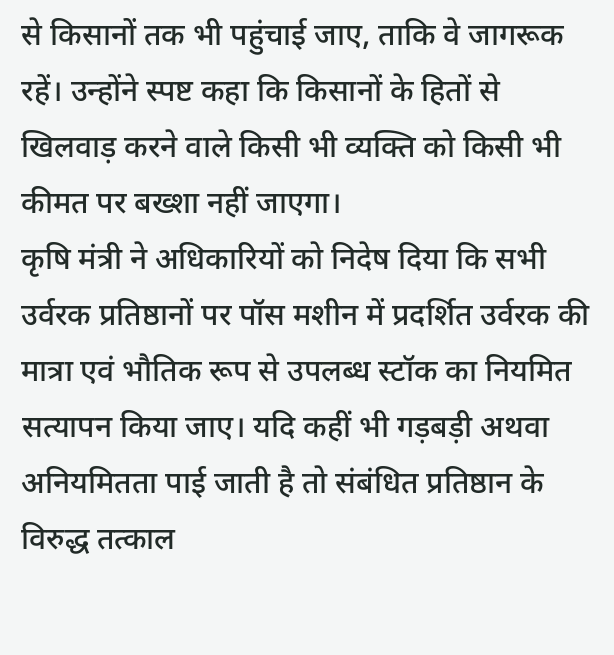से किसानों तक भी पहुंचाई जाए, ताकि वे जागरूक रहें। उन्होंने स्पष्ट कहा कि किसानों के हितों से खिलवाड़ करने वाले किसी भी व्यक्ति को किसी भी कीमत पर बख्शा नहीं जाएगा।
कृषि मंत्री ने अधिकारियों को निदेष दिया कि सभी उर्वरक प्रतिष्ठानों पर पॉस मशीन में प्रदर्शित उर्वरक की मात्रा एवं भौतिक रूप से उपलब्ध स्टॉक का नियमित सत्यापन किया जाए। यदि कहीं भी गड़बड़ी अथवा अनियमितता पाई जाती है तो संबंधित प्रतिष्ठान के विरुद्ध तत्काल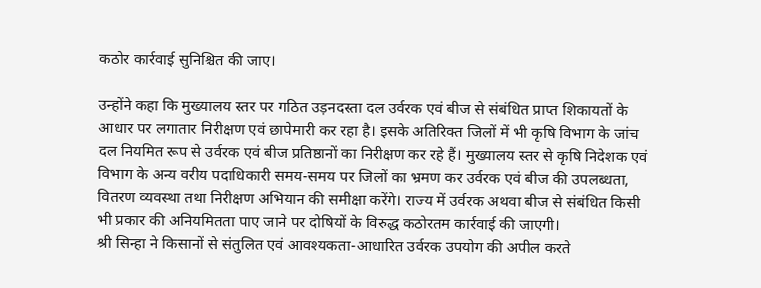कठोर कार्रवाई सुनिश्चित की जाए।

उन्होंने कहा कि मुख्यालय स्तर पर गठित उड़नदस्ता दल उर्वरक एवं बीज से संबंधित प्राप्त शिकायतों के आधार पर लगातार निरीक्षण एवं छापेमारी कर रहा है। इसके अतिरिक्त जिलों में भी कृषि विभाग के जांच दल नियमित रूप से उर्वरक एवं बीज प्रतिष्ठानों का निरीक्षण कर रहे हैं। मुख्यालय स्तर से कृषि निदेशक एवं विभाग के अन्य वरीय पदाधिकारी समय-समय पर जिलों का भ्रमण कर उर्वरक एवं बीज की उपलब्धता, वितरण व्यवस्था तथा निरीक्षण अभियान की समीक्षा करेंगे। राज्य में उर्वरक अथवा बीज से संबंधित किसी भी प्रकार की अनियमितता पाए जाने पर दोषियों के विरुद्ध कठोरतम कार्रवाई की जाएगी।
श्री सिन्हा ने किसानों से संतुलित एवं आवश्यकता-आधारित उर्वरक उपयोग की अपील करते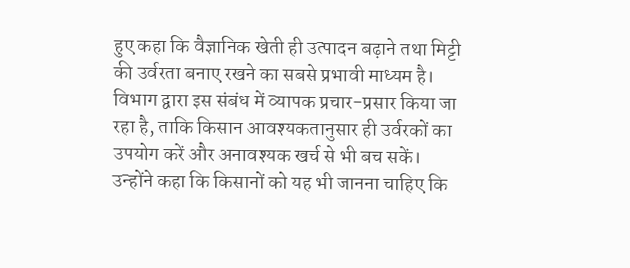हुए कहा कि वैज्ञानिक खेती ही उत्पादन बढ़ाने तथा मिट्टी की उर्वरता बनाए रखने का सबसे प्रभावी माध्यम है। विभाग द्वारा इस संबंध में व्यापक प्रचार-प्रसार किया जा रहा है, ताकि किसान आवश्यकतानुसार ही उर्वरकों का उपयोग करें और अनावश्यक खर्च से भी बच सकें।
उन्होंने कहा कि किसानों को यह भी जानना चाहिए कि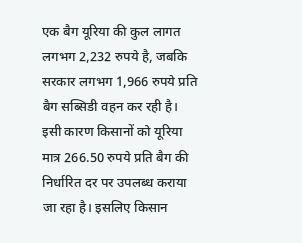एक बैग यूरिया की कुल लागत लगभग 2,232 रुपये है, जबकि सरकार लगभग 1,966 रुपये प्रति बैग सब्सिडी वहन कर रही है। इसी कारण किसानों को यूरिया मात्र 266.50 रुपये प्रति बैग की निर्धारित दर पर उपलब्ध कराया जा रहा है। इसलिए किसान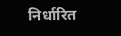निर्धारित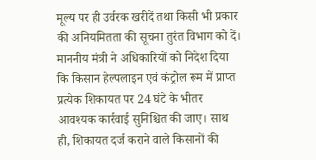मूल्य पर ही उर्वरक खरीदें तथा किसी भी प्रकार की अनियमितता की सूचना तुरंत विभाग को दें। माननीय मंत्री ने अधिकारियों को निदेश दिया कि किसान हेल्पलाइन एवं कंट्रोल रूम में प्राप्त प्रत्येक शिकायत पर 24 घंटे के भीतर आवश्यक कार्रवाई सुनिश्चित की जाए। साथ ही, शिकायत दर्ज कराने वाले किसानों की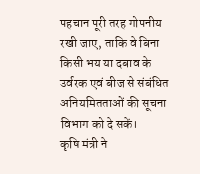पहचान पूरी तरह गोपनीय रखी जाए, ताकि वे बिना किसी भय या दबाव के उर्वरक एवं बीज से संबंधित अनियमितताओं की सूचना विभाग को दे सकें।
कृषि मंत्री ने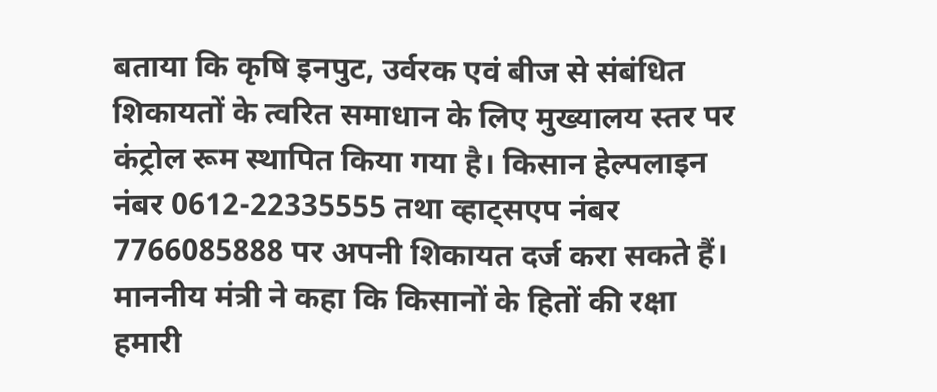बताया कि कृषि इनपुट, उर्वरक एवं बीज से संबंधित शिकायतों के त्वरित समाधान के लिए मुख्यालय स्तर पर कंट्रोल रूम स्थापित किया गया है। किसान हेल्पलाइन नंबर 0612-22335555 तथा व्हाट्सएप नंबर 7766085888 पर अपनी शिकायत दर्ज करा सकते हैं।
माननीय मंत्री ने कहा कि किसानों के हितों की रक्षा हमारी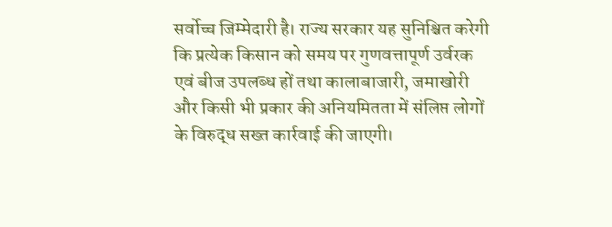सर्वोच्च जिम्मेदारी है। राज्य सरकार यह सुनिश्चित करेगी कि प्रत्येक किसान को समय पर गुणवत्तापूर्ण उर्वरक एवं बीज उपलब्ध हों तथा कालाबाजारी, जमाखोरी और किसी भी प्रकार की अनियमितता में संलिप्त लोगों के विरुद्ध सख्त कार्रवाई की जाएगी।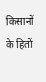किसानों के हितों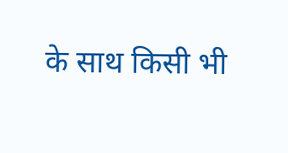के साथ किसी भी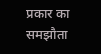प्रकार का समझौता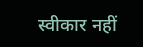स्वीकार नहीं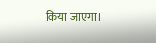किया जाएगा।